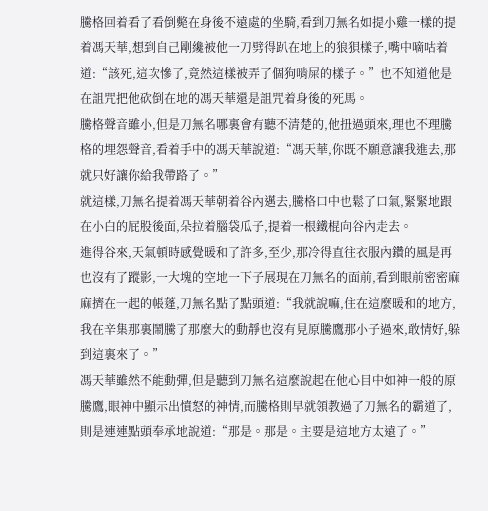騰格回着看了看倒斃在身後不遠處的坐騎,看到刀無名如提小雞一樣的提着馮天華,想到自己剛纔被他一刀劈得趴在地上的狼狽樣子,嘴中嘀咕着道:“該死,這次慘了,竟然這樣被弄了個狗啃屎的樣子。”也不知道他是在詛咒把他砍倒在地的馮天華還是詛咒着身後的死馬。
騰格聲音雖小,但是刀無名哪裏會有聽不清楚的,他扭過頭來,理也不理騰格的埋怨聲音,看着手中的馮天華說道:“馮天華,你既不願意讓我進去,那就只好讓你給我帶路了。”
就這樣,刀無名提着馮天華朝着谷內邁去,騰格口中也鬆了口氣,緊緊地跟在小白的屁股後面,朵拉着腦袋瓜子,提着一根鐵棍向谷內走去。
進得谷來,天氣頓時感覺暖和了許多,至少,那冷得直往衣服內鑽的風是再也沒有了蹤影,一大塊的空地一下子展現在刀無名的面前,看到眼前密密麻麻擠在一起的帳蓬,刀無名點了點頭道:“我就說嘛,住在這麼暖和的地方,我在辛集那裏鬧騰了那麼大的動靜也沒有見原騰鷹那小子過來,敢情好,躲到這裏來了。”
馮天華雖然不能動彈,但是聽到刀無名這麼說起在他心目中如神一般的原騰鷹,眼神中顯示出憤怒的神情,而騰格則早就領教過了刀無名的霸道了,則是連連點頭奉承地說道:“那是。那是。主要是這地方太遠了。”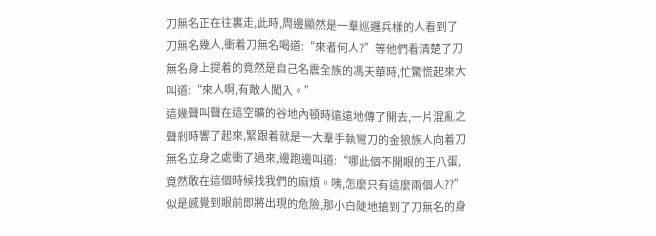刀無名正在往裏走,此時,周邊顯然是一羣巡邏兵樣的人看到了刀無名幾人,衝着刀無名喝道:“來者何人?”等他們看清楚了刀無名身上提着的竟然是自己名震全族的馮天華時,忙驚慌起來大叫道:“來人啊,有敵人闖入。”
這幾聲叫聲在這空曠的谷地內頓時遠遠地傳了開去,一片混亂之聲剎時響了起來,緊跟着就是一大羣手執彎刀的金狼族人向着刀無名立身之處衝了過來,邊跑邊叫道:“哪此個不開眼的王八蛋,竟然敢在這個時候找我們的麻煩。咦,怎麼只有這麼兩個人??”
似是感覺到眼前即將出現的危險,那小白陡地搶到了刀無名的身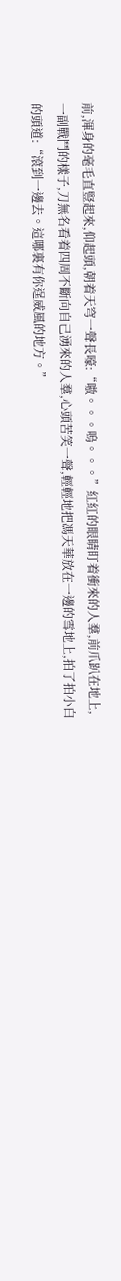前,渾身的毫毛直豎起來,仰起頭,朝着天穹一聲長嚎:“嗷。。。嗚。。。”紅紅的眼睛盯着衝來的人羣,前爪趴在地上,一副戰鬥的樣子,刀無名看着四周不斷向自己湧來的人羣,心頭苦笑一聲,輕輕地把馮天華放在一邊的雪地上,拍了拍小白的頭道:“滾到一邊去。這哪裏有你逞威風的地方。”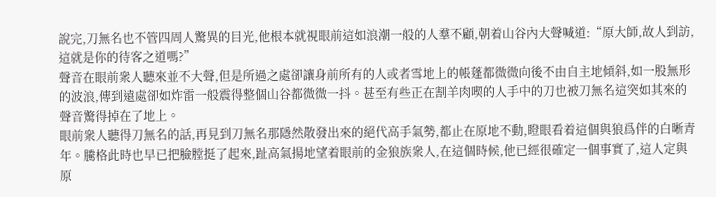說完,刀無名也不管四周人驚異的目光,他根本就視眼前這如浪潮一般的人羣不顧,朝着山谷內大聲喊道:“原大師,故人到訪,這就是你的待客之道嗎?”
聲音在眼前衆人聽來並不大聲,但是所過之處卻讓身前所有的人或者雪地上的帳蓬都微微向後不由自主地傾斜,如一股無形的波浪,傳到遠處卻如炸雷一般震得整個山谷都微微一抖。甚至有些正在割羊肉喫的人手中的刀也被刀無名這突如其來的聲音驚得掉在了地上。
眼前衆人聽得刀無名的話,再見到刀無名那隱然散發出來的絕代高手氣勢,都止在原地不動,瞪眼看着這個與狼爲伴的白晰青年。騰格此時也早已把臉膛挺了起來,趾高氣揚地望着眼前的金狼族衆人,在這個時候,他已經很確定一個事實了,這人定與原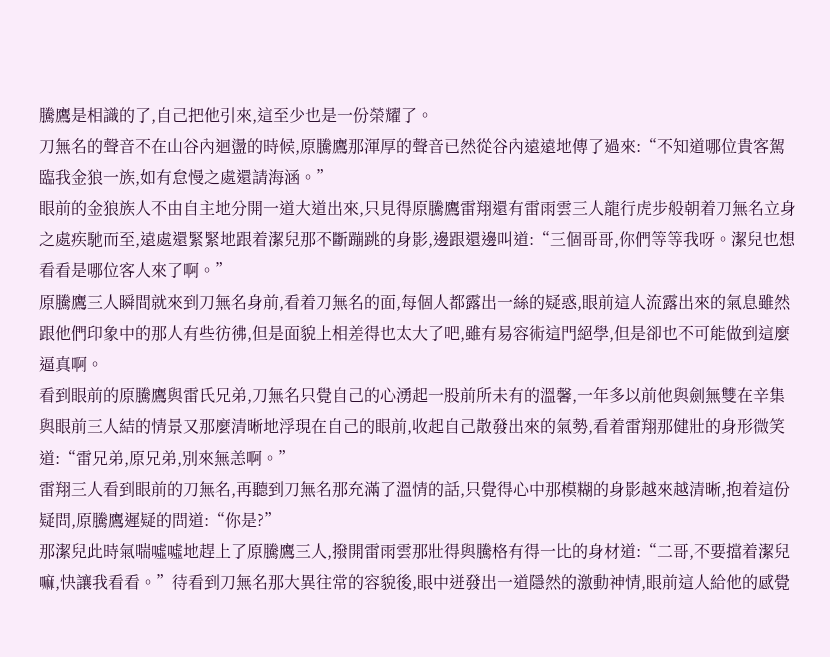騰鷹是相識的了,自己把他引來,這至少也是一份榮耀了。
刀無名的聲音不在山谷內迴盪的時候,原騰鷹那渾厚的聲音已然從谷內遠遠地傳了過來:“不知道哪位貴客駕臨我金狼一族,如有怠慢之處還請海涵。”
眼前的金狼族人不由自主地分開一道大道出來,只見得原騰鷹雷翔還有雷雨雲三人龍行虎步般朝着刀無名立身之處疾馳而至,遠處還緊緊地跟着潔兒那不斷蹦跳的身影,邊跟還邊叫道:“三個哥哥,你們等等我呀。潔兒也想看看是哪位客人來了啊。”
原騰鷹三人瞬間就來到刀無名身前,看着刀無名的面,每個人都露出一絲的疑惑,眼前這人流露出來的氣息雖然跟他們印象中的那人有些彷彿,但是面貌上相差得也太大了吧,雖有易容術這門絕學,但是卻也不可能做到這麼逼真啊。
看到眼前的原騰鷹與雷氏兄弟,刀無名只覺自己的心湧起一股前所未有的溫馨,一年多以前他與劍無雙在辛集與眼前三人結的情景又那麼清晰地浮現在自己的眼前,收起自己散發出來的氣勢,看着雷翔那健壯的身形微笑道:“雷兄弟,原兄弟,別來無恙啊。”
雷翔三人看到眼前的刀無名,再聽到刀無名那充滿了溫情的話,只覺得心中那模糊的身影越來越清晰,抱着這份疑問,原騰鷹遲疑的問道:“你是?”
那潔兒此時氣喘噓噓地趕上了原騰鷹三人,撥開雷雨雲那壯得與騰格有得一比的身材道:“二哥,不要擋着潔兒嘛,快讓我看看。”待看到刀無名那大異往常的容貌後,眼中迸發出一道隱然的激動神情,眼前這人給他的感覺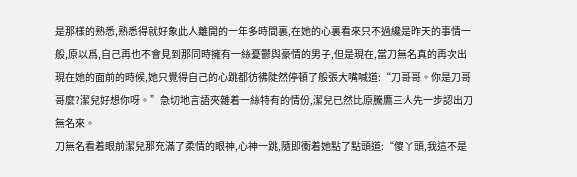是那樣的熟悉,熟悉得就好象此人離開的一年多時間裏,在她的心裏看來只不過纔是昨天的事情一般,原以爲,自己再也不會見到那同時擁有一絲憂鬱與豪情的男子,但是現在,當刀無名真的再次出現在她的面前的時候,她只覺得自己的心跳都彷彿陡然停頓了般張大嘴喊道:“刀哥哥。你是刀哥哥麼?潔兒好想你呀。”急切地言語夾雜着一絲特有的情份,潔兒已然比原騰鷹三人先一步認出刀無名來。
刀無名看着眼前潔兒那充滿了柔情的眼神,心神一跳,隨即衝着她點了點頭道:“傻丫頭,我這不是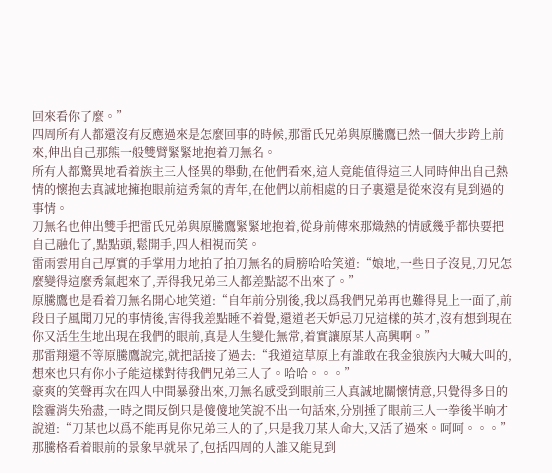回來看你了麼。”
四周所有人都還沒有反應過來是怎麼回事的時候,那雷氏兄弟與原騰鷹已然一個大步跨上前來,伸出自己那熊一般雙臂緊緊地抱着刀無名。
所有人都驚異地看着族主三人怪異的舉動,在他們看來,這人竟能值得這三人同時伸出自己熱情的懷抱去真誠地擁抱眼前這秀氣的青年,在他們以前相處的日子裏還是從來沒有見到過的事情。
刀無名也伸出雙手把雷氏兄弟與原騰鷹緊緊地抱着,從身前傳來那熾熱的情感幾乎都快要把自己融化了,點點頭,鬆開手,四人相視而笑。
雷雨雲用自己厚實的手掌用力地拍了拍刀無名的肩膀哈哈笑道:“娘地,一些日子沒見,刀兄怎麼變得這麼秀氣起來了,弄得我兄弟三人都差點認不出來了。”
原騰鷹也是看着刀無名開心地笑道:“自年前分別後,我以爲我們兄弟再也難得見上一面了,前段日子風聞刀兄的事情後,害得我差點睡不着覺,還道老天妒忌刀兄這樣的英才,沒有想到現在你又活生生地出現在我們的眼前,真是人生變化無常,着實讓原某人高興啊。”
那雷翔還不等原騰鷹說完,就把話接了過去:“我道這草原上有誰敢在我金狼族內大喊大叫的,想來也只有你小子能這樣對待我們兄弟三人了。哈哈。。。”
豪爽的笑聲再次在四人中間暴發出來,刀無名感受到眼前三人真誠地關懷情意,只覺得多日的陰霾消失殆盡,一時之間反倒只是傻傻地笑說不出一句話來,分別捶了眼前三人一拳後半晌才說道:“刀某也以爲不能再見你兄弟三人的了,只是我刀某人命大,又活了過來。呵呵。。。”
那騰格看着眼前的景象早就呆了,包括四周的人誰又能見到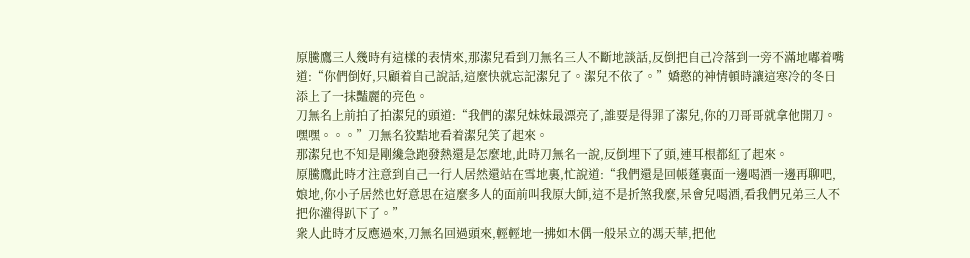原騰鷹三人幾時有這樣的表情來,那潔兒看到刀無名三人不斷地談話,反倒把自己冷落到一旁不滿地嘟着嘴道:“你們倒好,只顧着自己說話,這麼快就忘記潔兒了。潔兒不依了。”嬌憨的神情頓時讓這寒冷的冬日添上了一抹豔麗的亮色。
刀無名上前拍了拍潔兒的頭道:“我們的潔兒妹妹最漂亮了,誰要是得罪了潔兒,你的刀哥哥就拿他開刀。嘿嘿。。。”刀無名狡黠地看着潔兒笑了起來。
那潔兒也不知是剛纔急跑發熱還是怎麼地,此時刀無名一說,反倒埋下了頭,連耳根都紅了起來。
原騰鷹此時才注意到自己一行人居然還站在雪地裏,忙說道:“我們還是回帳蓬裏面一邊喝酒一邊再聊吧,娘地,你小子居然也好意思在這麼多人的面前叫我原大師,這不是折煞我麼,呆會兒喝酒,看我們兄弟三人不把你灌得趴下了。”
衆人此時才反應過來,刀無名回過頭來,輕輕地一拂如木偶一般呆立的馮天華,把他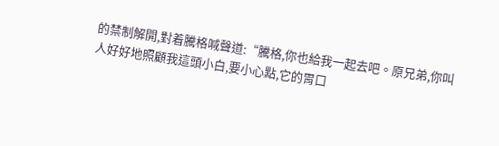的禁制解開,對着騰格喊聲道:“騰格,你也給我一起去吧。原兄弟,你叫人好好地照顧我這頭小白,要小心點,它的胃口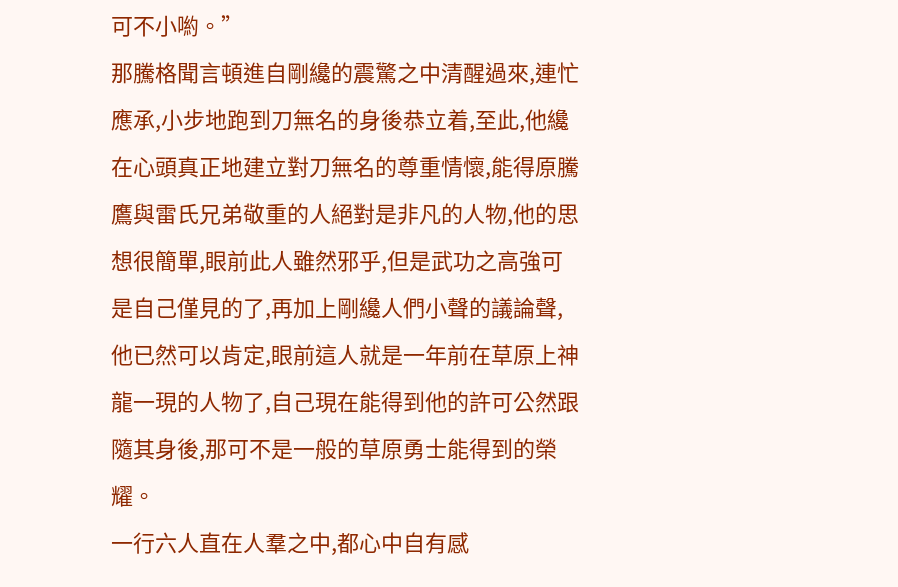可不小喲。”
那騰格聞言頓進自剛纔的震驚之中清醒過來,連忙應承,小步地跑到刀無名的身後恭立着,至此,他纔在心頭真正地建立對刀無名的尊重情懷,能得原騰鷹與雷氏兄弟敬重的人絕對是非凡的人物,他的思想很簡單,眼前此人雖然邪乎,但是武功之高強可是自己僅見的了,再加上剛纔人們小聲的議論聲,他已然可以肯定,眼前這人就是一年前在草原上神龍一現的人物了,自己現在能得到他的許可公然跟隨其身後,那可不是一般的草原勇士能得到的榮耀。
一行六人直在人羣之中,都心中自有感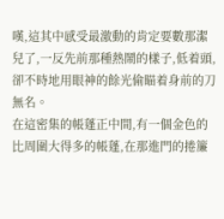嘆,這其中感受最激動的肯定要數那潔兒了,一反先前那種熱鬧的樣子,低着頭,卻不時地用眼神的餘光偷瞄着身前的刀無名。
在這密集的帳蓬正中間,有一個金色的比周圍大得多的帳蓬,在那進門的捲簾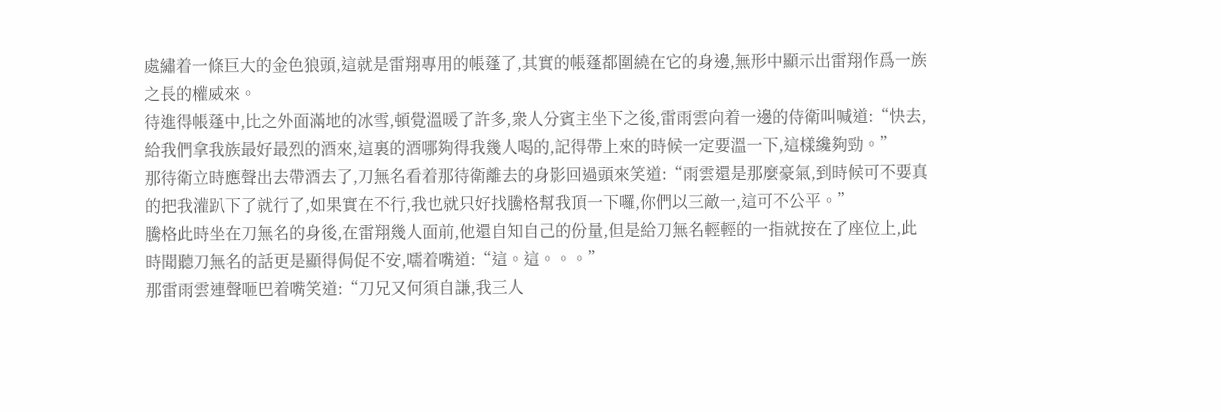處繡着一條巨大的金色狼頭,這就是雷翔專用的帳蓬了,其實的帳蓬都圍繞在它的身邊,無形中顯示出雷翔作爲一族之長的權威來。
待進得帳蓬中,比之外面滿地的冰雪,頓覺溫暖了許多,衆人分賓主坐下之後,雷雨雲向着一邊的侍衛叫喊道:“快去,給我們拿我族最好最烈的酒來,這裏的酒哪夠得我幾人喝的,記得帶上來的時候一定要溫一下,這樣纔夠勁。”
那待衛立時應聲出去帶酒去了,刀無名看着那待衛離去的身影回過頭來笑道:“雨雲還是那麼豪氣,到時候可不要真的把我灌趴下了就行了,如果實在不行,我也就只好找騰格幫我頂一下囉,你們以三敵一,這可不公平。”
騰格此時坐在刀無名的身後,在雷翔幾人面前,他還自知自己的份量,但是給刀無名輕輕的一指就按在了座位上,此時聞聽刀無名的話更是顯得侷促不安,嚅着嘴道:“這。這。。。”
那雷雨雲連聲咂巴着嘴笑道:“刀兄又何須自謙,我三人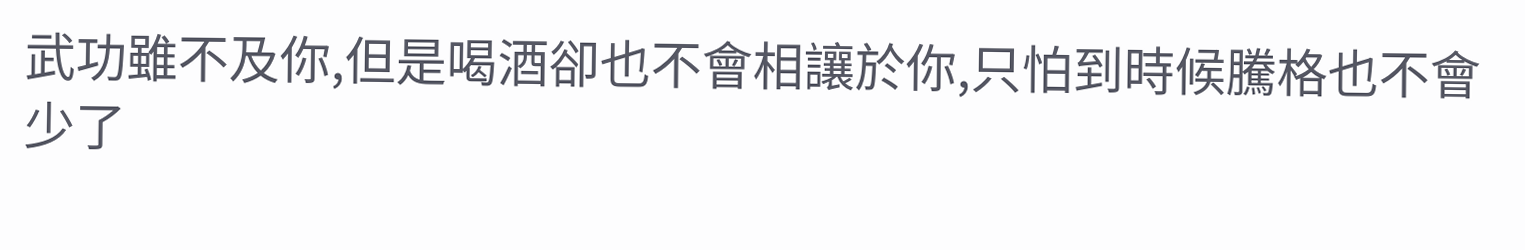武功雖不及你,但是喝酒卻也不會相讓於你,只怕到時候騰格也不會少了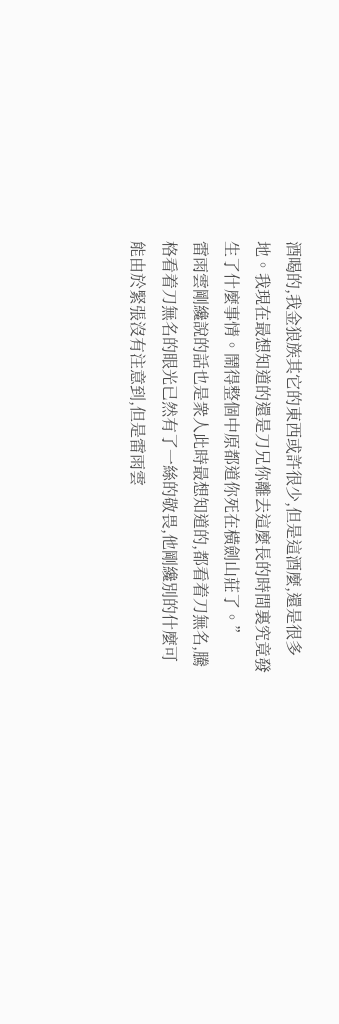酒喝的,我金狼族其它的東西或許很少,但是這酒麼,還是很多地。我現在最想知道的還是刀兄你離去這麼長的時間裏究竟發生了什麼事情。鬧得整個中原都道你死在橫劍山莊了。”
雷雨雲剛纔說的話也是衆人此時最想知道的,都看着刀無名,騰格看着刀無名的眼光已然有了一絲的敬畏,他剛纔別的什麼可能由於緊張沒有注意到,但是雷雨雲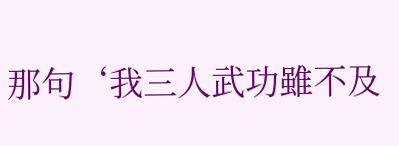那句‘我三人武功雖不及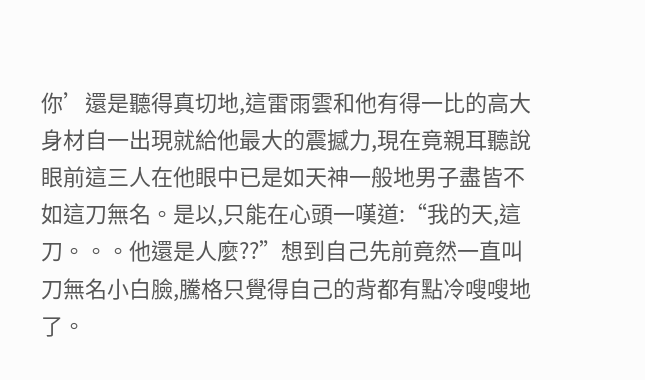你’還是聽得真切地,這雷雨雲和他有得一比的高大身材自一出現就給他最大的震撼力,現在竟親耳聽說眼前這三人在他眼中已是如天神一般地男子盡皆不如這刀無名。是以,只能在心頭一嘆道:“我的天,這刀。。。他還是人麼??”想到自己先前竟然一直叫刀無名小白臉,騰格只覺得自己的背都有點冷嗖嗖地了。